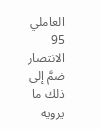العاملي
95
الانتصار
ضمَّ إلى ذلك ما يرويه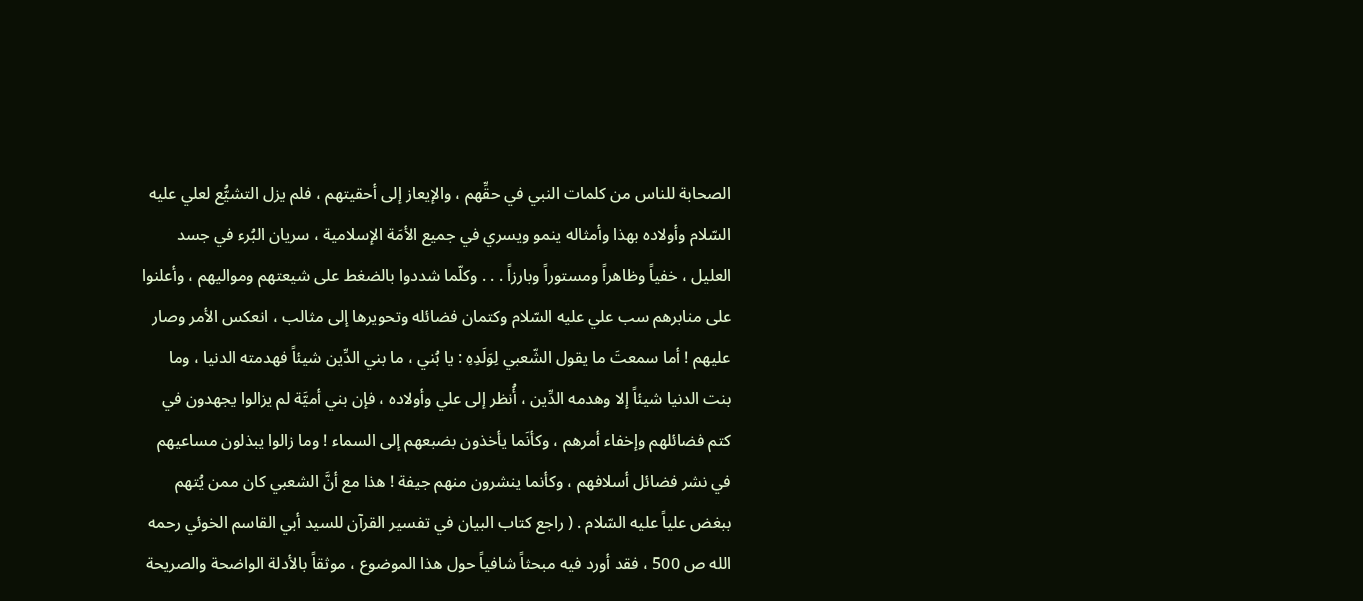الصحابة للناس من كلمات النبي في حقِّهم ، والإيعاز إلى أحقيتهم ، فلم يزل التشيُّع لعلي عليه السّلام وأولاده بهذا وأمثاله ينمو ويسري في جميع الأمَة الإسلامية ، سريان البُرء في جسد العليل ، خفياً وظاهراً ومستوراً وبارزاً . . . وكلّما شددوا بالضغط على شيعتهم ومواليهم ، وأعلنوا على منابرهم سب علي عليه السّلام وكتمان فضائله وتحويرها إلى مثالب ، انعكس الأمر وصار عليهم ! أما سمعتَ ما يقول الشّعبي لِوَلَدِهِ : يا بُني ، ما بني الدِّين شيئاً فهدمته الدنيا ، وما بنت الدنيا شيئاً إلا وهدمه الدِّين ، أُنظر إلى علي وأولاده ، فإن بني أميَّة لم يزالوا يجهدون في كتم فضائلهم وإخفاء أمرهم ، وكأنَما يأخذون بضبعهم إلى السماء ! وما زالوا يبذلون مساعيهم في نشر فضائل أسلافهم ، وكأنما ينشرون منهم جيفة ! هذا مع أنَّ الشعبي كان ممن يُتهم ببغض علياً عليه السّلام . ( راجع كتاب البيان في تفسير القرآن للسيد أبي القاسم الخوئي رحمه الله ص 500 ، فقد أورد فيه مبحثاً شافياً حول هذا الموضوع ، موثقاً بالأدلة الواضحة والصريحة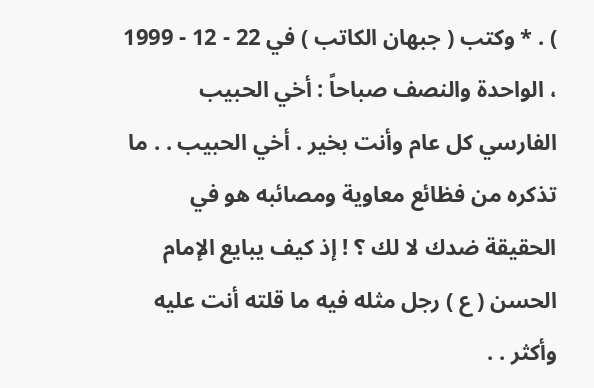) . * وكتب ( جبهان الكاتب ) في 22 - 12 - 1999 ، الواحدة والنصف صباحاً : أخي الحبيب الفارسي كل عام وأنت بخير . أخي الحبيب . . ما تذكره من فظائع معاوية ومصائبه هو في الحقيقة ضدك لا لك ؟ ! إذ كيف يبايع الإمام الحسن ( ع ) رجل مثله فيه ما قلته أنت عليه وأكثر . .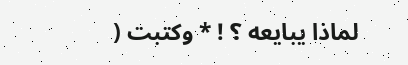لماذا يبايعه ؟ ! * وكتبت (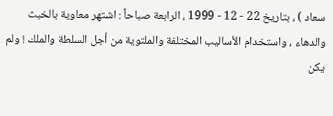سعاد ) ، بتاريخ 22 - 12 - 1999 ، الرابعة صباحاً : اشتهر معاوية بالخبث والدهاء ، واستخدام الأساليب المختلفة والملتوية من أجل السلطة والملك ! ولم يكن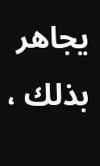يجاهر بذلك ،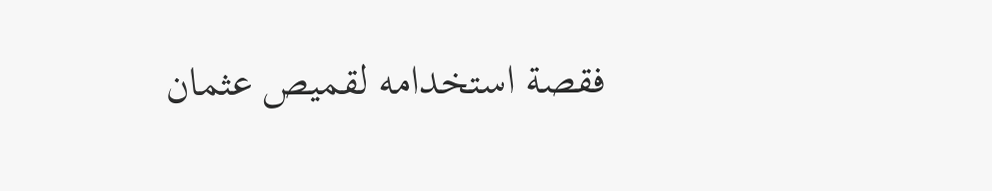فقصة استخدامه لقميص عثمان